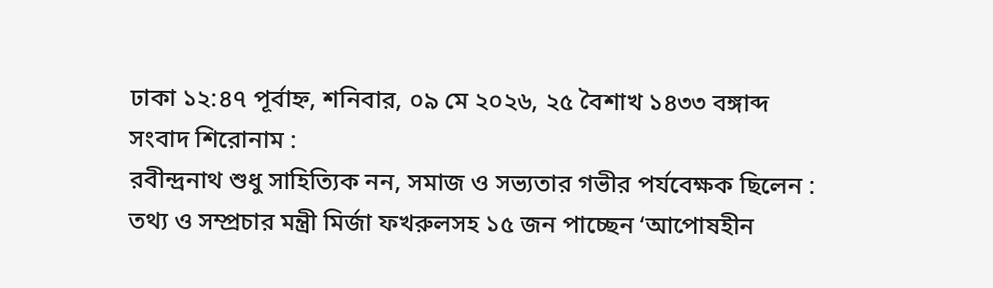ঢাকা ১২:৪৭ পূর্বাহ্ন, শনিবার, ০৯ মে ২০২৬, ২৫ বৈশাখ ১৪৩৩ বঙ্গাব্দ
সংবাদ শিরোনাম :
রবীন্দ্রনাথ শুধু সাহিত্যিক নন, সমাজ ও সভ্যতার গভীর পর্যবেক্ষক ছিলেন : তথ্য ও সম্প্রচার মন্ত্রী মির্জা ফখরুলসহ ১৫ জন পাচ্ছেন ‘আপোষহীন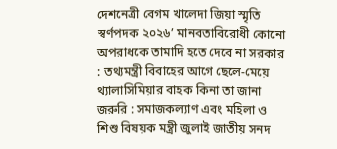দেশনেত্রী বেগম খালেদা জিয়া স্মৃতি স্বর্ণপদক ২০২৬’ মানবতাবিরোধী কোনো অপরাধকে তামাদি হতে দেবে না সরকার : তথ্যমন্ত্রী বিবাহের আগে ছেলে-মেয়ে থ্যালাসিমিয়ার বাহক কিনা তা জানা জরুরি : সমাজকল্যাণ এবং মহিলা ও শিশু বিষয়ক মন্ত্রী জুলাই জাতীয় সনদ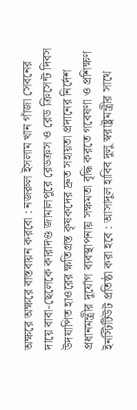অক্ষরে অক্ষরে বাস্তবায়ন করবো : নজরুল ইসলাম খান গাঁজা সেবনের দায়ে বাবা-ছেলেকে কারাদণ্ড জামালপুরে রেডক্রস ও রেড ক্রিসেন্ট দিবস উদযাপিত হাওরের ক্ষতিগ্রস্ত কৃষকদের দ্রুত সহায়তা প্রদানের নির্দেশ প্রধানমন্ত্রীর দুর্যোগ ব্যবস্থাপনায় সক্ষমতা বৃদ্ধি করতে গবেষণা ও প্রশিক্ষণ ইনস্টিটিউট প্রতিষ্ঠা করা হবে : আসাদুল হাবিব দুলু স্বরাষ্ট্রমন্ত্রীর সাথে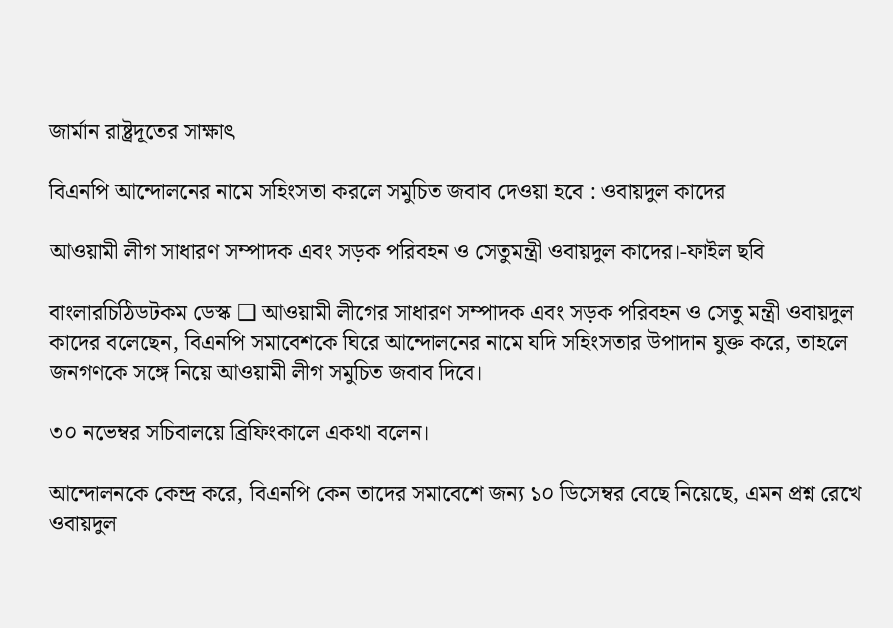জার্মান রাষ্ট্রদূতের সাক্ষাৎ

বিএনপি আন্দোলনের নামে সহিংসতা করলে সমুচিত জবাব দেওয়া হবে : ওবায়দুল কাদের

আওয়ামী লীগ সাধারণ সম্পাদক এবং সড়ক পরিবহন ও সেতুমন্ত্রী ওবায়দুল কাদের।-ফাইল ছবি

বাংলারচিঠিডটকম ডেস্ক ❑ আওয়ামী লীগের সাধারণ সম্পাদক এবং সড়ক পরিবহন ও সেতু মন্ত্রী ওবায়দুল কাদের বলেছেন, বিএনপি সমাবেশকে ঘিরে আন্দোলনের নামে যদি সহিংসতার উপাদান যুক্ত করে, তাহলে জনগণকে সঙ্গে নিয়ে আওয়ামী লীগ সমুচিত জবাব দিবে।

৩০ নভেম্বর সচিবালয়ে ব্রিফিংকালে একথা বলেন।

আন্দোলনকে কেন্দ্র করে, বিএনপি কেন তাদের সমাবেশে জন্য ১০ ডিসেম্বর বেছে নিয়েছে, এমন প্রশ্ন রেখে ওবায়দুল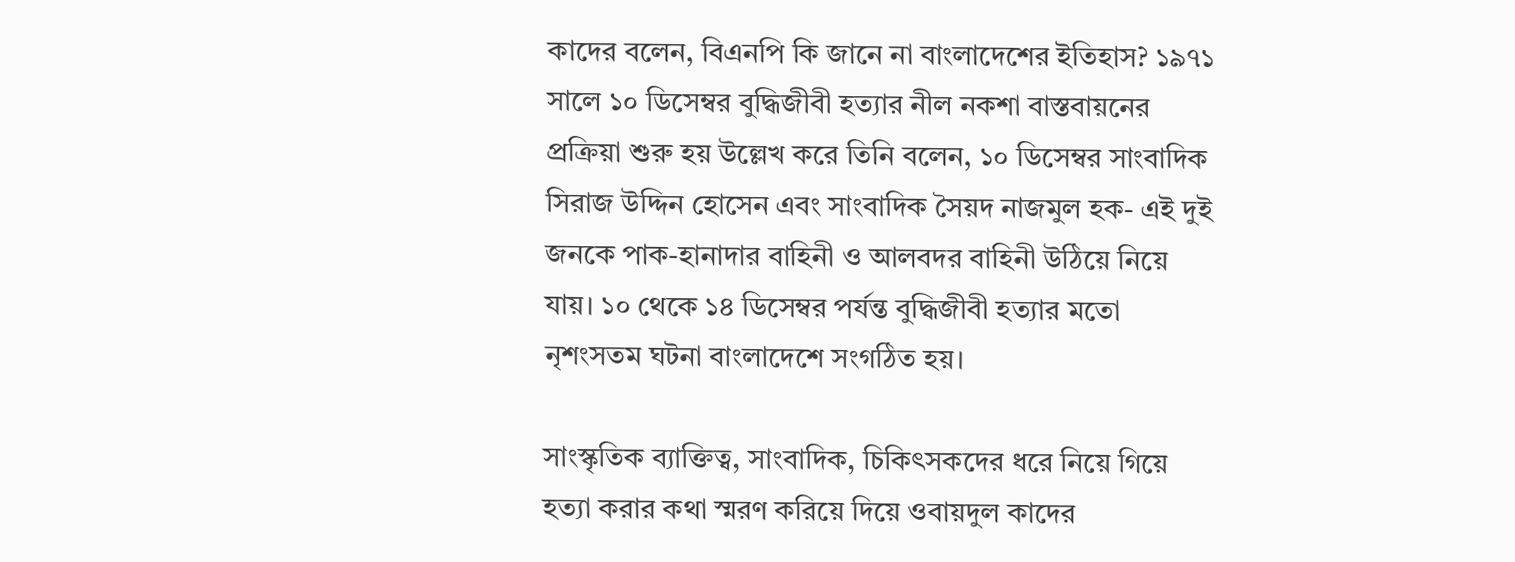কাদের বলেন, বিএনপি কি জানে না বাংলাদেশের ইতিহাস? ১৯৭১ সালে ১০ ডিসেম্বর বুদ্ধিজীবী হত্যার নীল নকশা বাস্তবায়নের প্রক্রিয়া শুরু হয় উল্লেখ করে তিনি বলেন, ১০ ডিসেম্বর সাংবাদিক সিরাজ উদ্দিন হোসেন এবং সাংবাদিক সৈয়দ নাজমুল হক- এই দুই জনকে পাক-হানাদার বাহিনী ও আলবদর বাহিনী উঠিয়ে নিয়ে যায়। ১০ থেকে ১৪ ডিসেম্বর পর্যন্ত বুদ্ধিজীবী হত্যার মতো নৃশংসতম ঘটনা বাংলাদেশে সংগঠিত হয়।

সাংস্কৃতিক ব্যাক্তিত্ব, সাংবাদিক, চিকিৎসকদের ধরে নিয়ে গিয়ে হত্যা করার কথা স্মরণ করিয়ে দিয়ে ওবায়দুল কাদের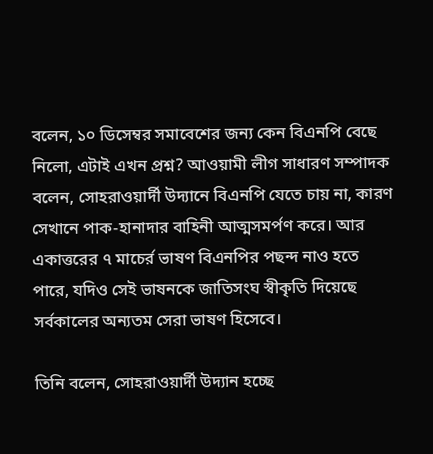বলেন, ১০ ডিসেম্বর সমাবেশের জন্য কেন বিএনপি বেছে নিলো, এটাই এখন প্রশ্ন? আওয়ামী লীগ সাধারণ সম্পাদক বলেন, সোহরাওয়ার্দী উদ্যানে বিএনপি যেতে চায় না, কারণ সেখানে পাক-হানাদার বাহিনী আত্মসমর্পণ করে। আর একাত্তরের ৭ মাচের্র ভাষণ বিএনপির পছন্দ নাও হতে পারে, যদিও সেই ভাষনকে জাতিসংঘ স্বীকৃতি দিয়েছে সর্বকালের অন্যতম সেরা ভাষণ হিসেবে।

তিনি বলেন, সোহরাওয়ার্দী উদ্যান হচ্ছে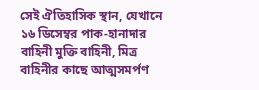সেই ঐতিহাসিক স্থান, যেখানে ১৬ ডিসেম্বর পাক-হানাদার বাহিনী মুক্তি বাহিনী, মিত্র বাহিনীর কাছে আত্মসমর্পণ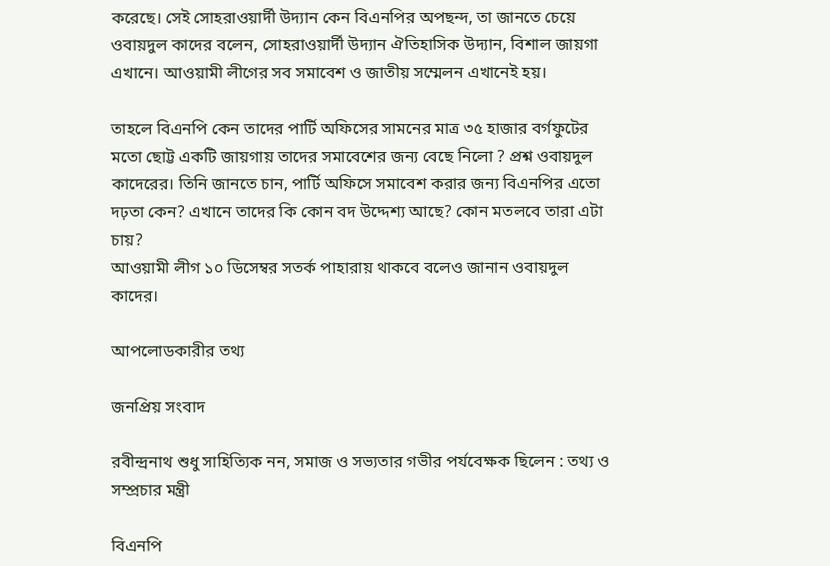করেছে। সেই সোহরাওয়ার্দী উদ্যান কেন বিএনপির অপছন্দ, তা জানতে চেয়ে ওবায়দুল কাদের বলেন, সোহরাওয়ার্দী উদ্যান ঐতিহাসিক উদ্যান, বিশাল জায়গা এখানে। আওয়ামী লীগের সব সমাবেশ ও জাতীয় সম্মেলন এখানেই হয়।

তাহলে বিএনপি কেন তাদের পার্টি অফিসের সামনের মাত্র ৩৫ হাজার বর্গফুটের মতো ছোট্ট একটি জায়গায় তাদের সমাবেশের জন্য বেছে নিলো ? প্রশ্ন ওবায়দুল কাদেরের। তিনি জানতে চান, পার্টি অফিসে সমাবেশ করার জন্য বিএনপির এতো দঢ়তা কেন? এখানে তাদের কি কোন বদ উদ্দেশ্য আছে? কোন মতলবে তারা এটা চায়?
আওয়ামী লীগ ১০ ডিসেম্বর সতর্ক পাহারায় থাকবে বলেও জানান ওবায়দুল কাদের।

আপলোডকারীর তথ্য

জনপ্রিয় সংবাদ

রবীন্দ্রনাথ শুধু সাহিত্যিক নন, সমাজ ও সভ্যতার গভীর পর্যবেক্ষক ছিলেন : তথ্য ও সম্প্রচার মন্ত্রী

বিএনপি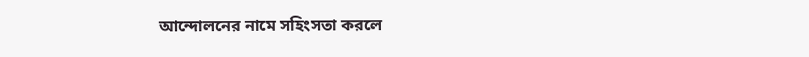আন্দোলনের নামে সহিংসতা করলে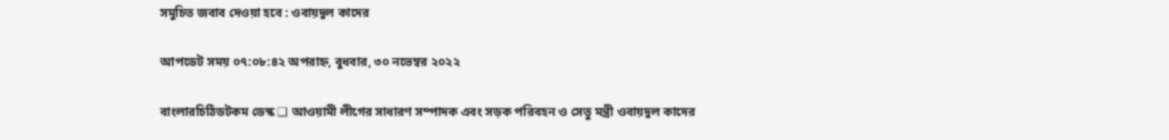সমুচিত জবাব দেওয়া হবে : ওবায়দুল কাদের

আপডেট সময় ০৭:০৮:৪২ অপরাহ্ন, বুধবার, ৩০ নভেম্বর ২০২২

বাংলারচিঠিডটকম ডেস্ক ❑ আওয়ামী লীগের সাধারণ সম্পাদক এবং সড়ক পরিবহন ও সেতু মন্ত্রী ওবায়দুল কাদের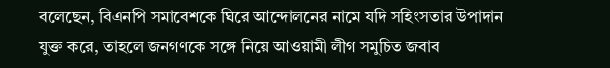বলেছেন, বিএনপি সমাবেশকে ঘিরে আন্দোলনের নামে যদি সহিংসতার উপাদান যুক্ত করে, তাহলে জনগণকে সঙ্গে নিয়ে আওয়ামী লীগ সমুচিত জবাব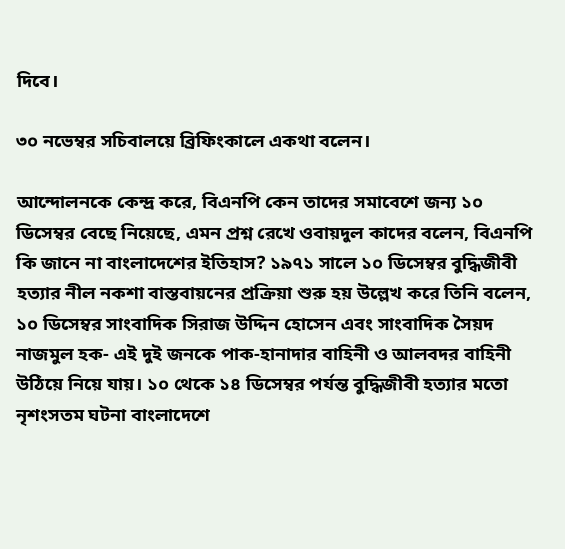দিবে।

৩০ নভেম্বর সচিবালয়ে ব্রিফিংকালে একথা বলেন।

আন্দোলনকে কেন্দ্র করে, বিএনপি কেন তাদের সমাবেশে জন্য ১০ ডিসেম্বর বেছে নিয়েছে, এমন প্রশ্ন রেখে ওবায়দুল কাদের বলেন, বিএনপি কি জানে না বাংলাদেশের ইতিহাস? ১৯৭১ সালে ১০ ডিসেম্বর বুদ্ধিজীবী হত্যার নীল নকশা বাস্তবায়নের প্রক্রিয়া শুরু হয় উল্লেখ করে তিনি বলেন, ১০ ডিসেম্বর সাংবাদিক সিরাজ উদ্দিন হোসেন এবং সাংবাদিক সৈয়দ নাজমুল হক- এই দুই জনকে পাক-হানাদার বাহিনী ও আলবদর বাহিনী উঠিয়ে নিয়ে যায়। ১০ থেকে ১৪ ডিসেম্বর পর্যন্ত বুদ্ধিজীবী হত্যার মতো নৃশংসতম ঘটনা বাংলাদেশে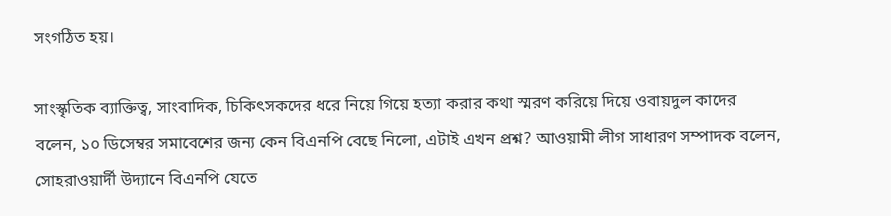সংগঠিত হয়।

সাংস্কৃতিক ব্যাক্তিত্ব, সাংবাদিক, চিকিৎসকদের ধরে নিয়ে গিয়ে হত্যা করার কথা স্মরণ করিয়ে দিয়ে ওবায়দুল কাদের বলেন, ১০ ডিসেম্বর সমাবেশের জন্য কেন বিএনপি বেছে নিলো, এটাই এখন প্রশ্ন? আওয়ামী লীগ সাধারণ সম্পাদক বলেন, সোহরাওয়ার্দী উদ্যানে বিএনপি যেতে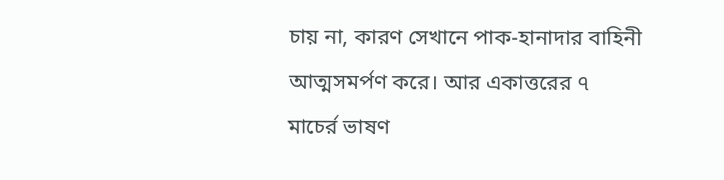চায় না, কারণ সেখানে পাক-হানাদার বাহিনী আত্মসমর্পণ করে। আর একাত্তরের ৭ মাচের্র ভাষণ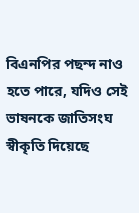বিএনপির পছন্দ নাও হতে পারে, যদিও সেই ভাষনকে জাতিসংঘ স্বীকৃতি দিয়েছে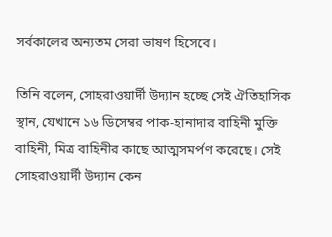সর্বকালের অন্যতম সেরা ভাষণ হিসেবে।

তিনি বলেন, সোহরাওয়ার্দী উদ্যান হচ্ছে সেই ঐতিহাসিক স্থান, যেখানে ১৬ ডিসেম্বর পাক-হানাদার বাহিনী মুক্তি বাহিনী, মিত্র বাহিনীর কাছে আত্মসমর্পণ করেছে। সেই সোহরাওয়ার্দী উদ্যান কেন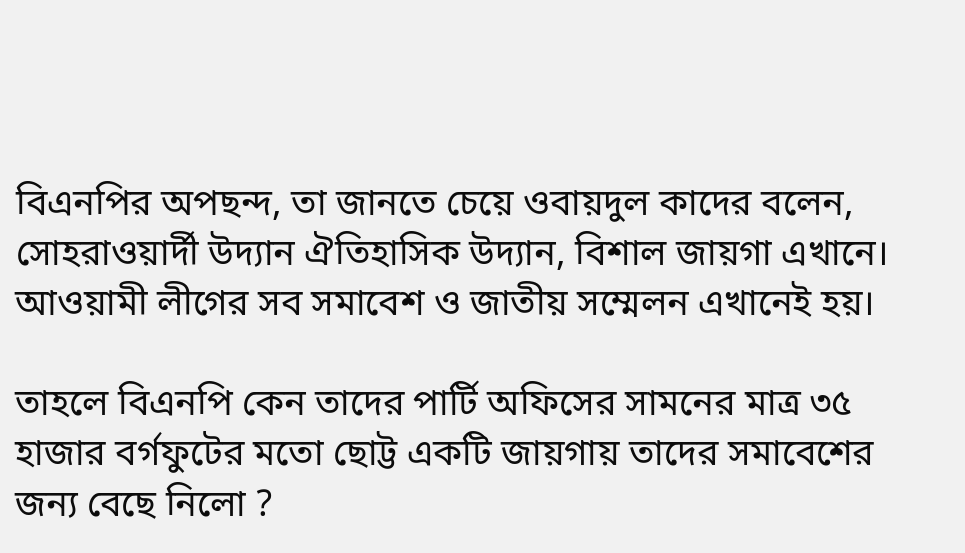বিএনপির অপছন্দ, তা জানতে চেয়ে ওবায়দুল কাদের বলেন, সোহরাওয়ার্দী উদ্যান ঐতিহাসিক উদ্যান, বিশাল জায়গা এখানে। আওয়ামী লীগের সব সমাবেশ ও জাতীয় সম্মেলন এখানেই হয়।

তাহলে বিএনপি কেন তাদের পার্টি অফিসের সামনের মাত্র ৩৫ হাজার বর্গফুটের মতো ছোট্ট একটি জায়গায় তাদের সমাবেশের জন্য বেছে নিলো ?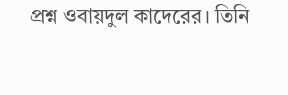প্রশ্ন ওবায়দুল কাদেরের। তিনি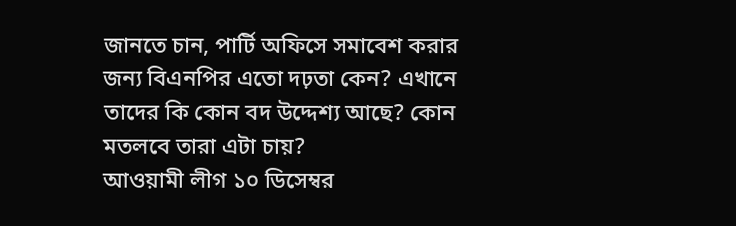জানতে চান, পার্টি অফিসে সমাবেশ করার জন্য বিএনপির এতো দঢ়তা কেন? এখানে তাদের কি কোন বদ উদ্দেশ্য আছে? কোন মতলবে তারা এটা চায়?
আওয়ামী লীগ ১০ ডিসেম্বর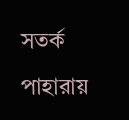সতর্ক পাহারায়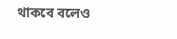থাকবে বলেও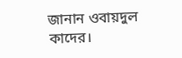জানান ওবায়দুল কাদের।